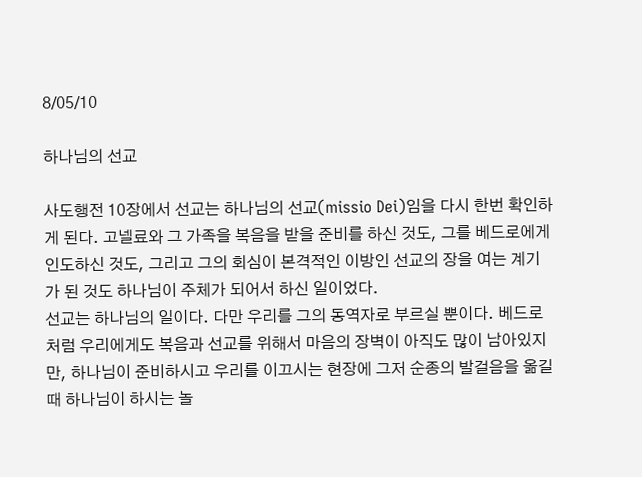8/05/10

하나님의 선교

사도행전 10장에서 선교는 하나님의 선교(missio Dei)임을 다시 한번 확인하게 된다. 고넬료와 그 가족을 복음을 받을 준비를 하신 것도, 그를 베드로에게 인도하신 것도, 그리고 그의 회심이 본격적인 이방인 선교의 장을 여는 계기가 된 것도 하나님이 주체가 되어서 하신 일이었다.
선교는 하나님의 일이다. 다만 우리를 그의 동역자로 부르실 뿐이다. 베드로처럼 우리에게도 복음과 선교를 위해서 마음의 장벽이 아직도 많이 남아있지만, 하나님이 준비하시고 우리를 이끄시는 현장에 그저 순종의 발걸음을 옮길 때 하나님이 하시는 놀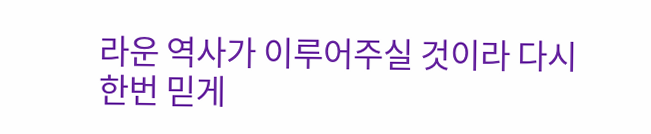라운 역사가 이루어주실 것이라 다시 한번 믿게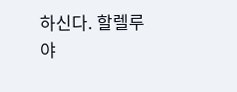하신다. 할렐루야